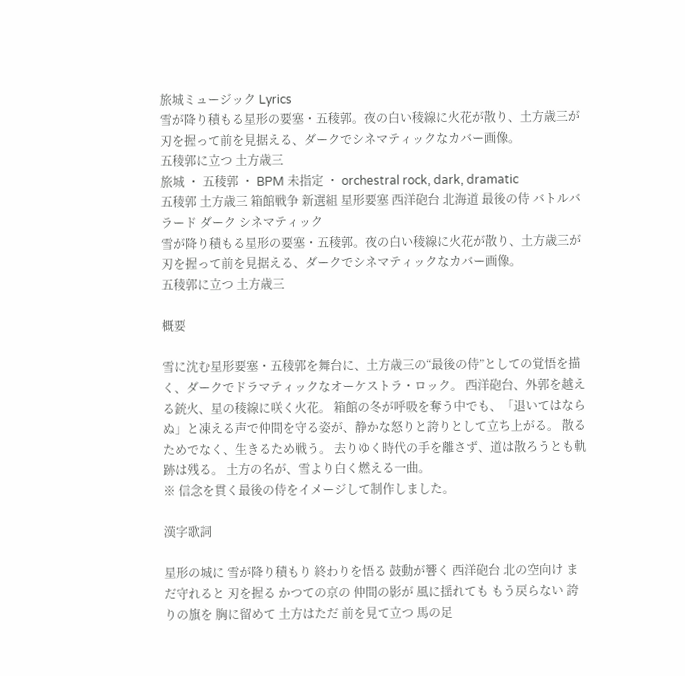旅城ミュージック Lyrics
雪が降り積もる星形の要塞・五稜郭。夜の白い稜線に火花が散り、土方歳三が刃を握って前を見据える、ダークでシネマティックなカバー画像。
五稜郭に立つ 土方歳三
旅城 ・ 五稜郭 ・ BPM 未指定 ・ orchestral rock, dark, dramatic
五稜郭 土方歳三 箱館戦争 新選組 星形要塞 西洋砲台 北海道 最後の侍 バトルバラード ダーク シネマティック
雪が降り積もる星形の要塞・五稜郭。夜の白い稜線に火花が散り、土方歳三が刃を握って前を見据える、ダークでシネマティックなカバー画像。
五稜郭に立つ 土方歳三

概要

雪に沈む星形要塞・五稜郭を舞台に、土方歳三の“最後の侍”としての覚悟を描く、ダークでドラマティックなオーケストラ・ロック。 西洋砲台、外郭を越える銃火、星の稜線に咲く火花。 箱館の冬が呼吸を奪う中でも、「退いてはならぬ」と凍える声で仲間を守る姿が、静かな怒りと誇りとして立ち上がる。 散るためでなく、生きるため戦う。 去りゆく時代の手を離さず、道は散ろうとも軌跡は残る。 土方の名が、雪より白く燃える一曲。
※ 信念を貫く最後の侍をイメージして制作しました。

漢字歌詞

星形の城に 雪が降り積もり 終わりを悟る 鼓動が響く 西洋砲台 北の空向け まだ守れると 刃を握る かつての京の 仲間の影が 風に揺れても もう戻らない 誇りの旗を 胸に留めて 土方はただ 前を見て立つ 馬の足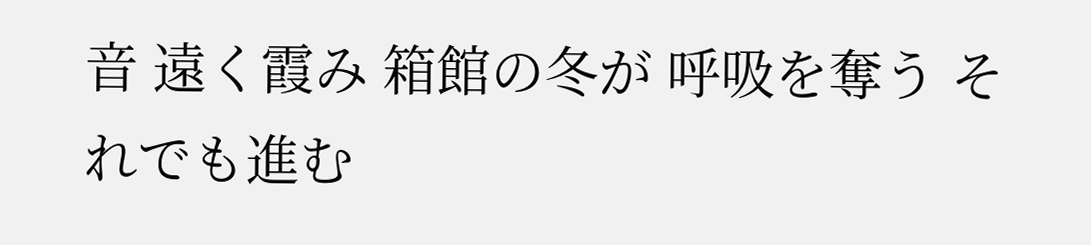音 遠く霞み 箱館の冬が 呼吸を奪う それでも進む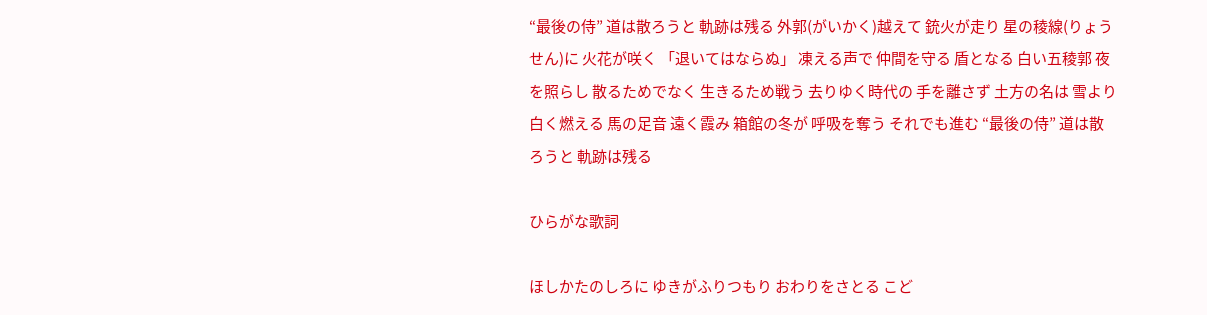“最後の侍” 道は散ろうと 軌跡は残る 外郭(がいかく)越えて 銃火が走り 星の稜線(りょうせん)に 火花が咲く 「退いてはならぬ」 凍える声で 仲間を守る 盾となる 白い五稜郭 夜を照らし 散るためでなく 生きるため戦う 去りゆく時代の 手を離さず 土方の名は 雪より白く燃える 馬の足音 遠く霞み 箱館の冬が 呼吸を奪う それでも進む “最後の侍” 道は散ろうと 軌跡は残る

ひらがな歌詞

ほしかたのしろに ゆきがふりつもり おわりをさとる こど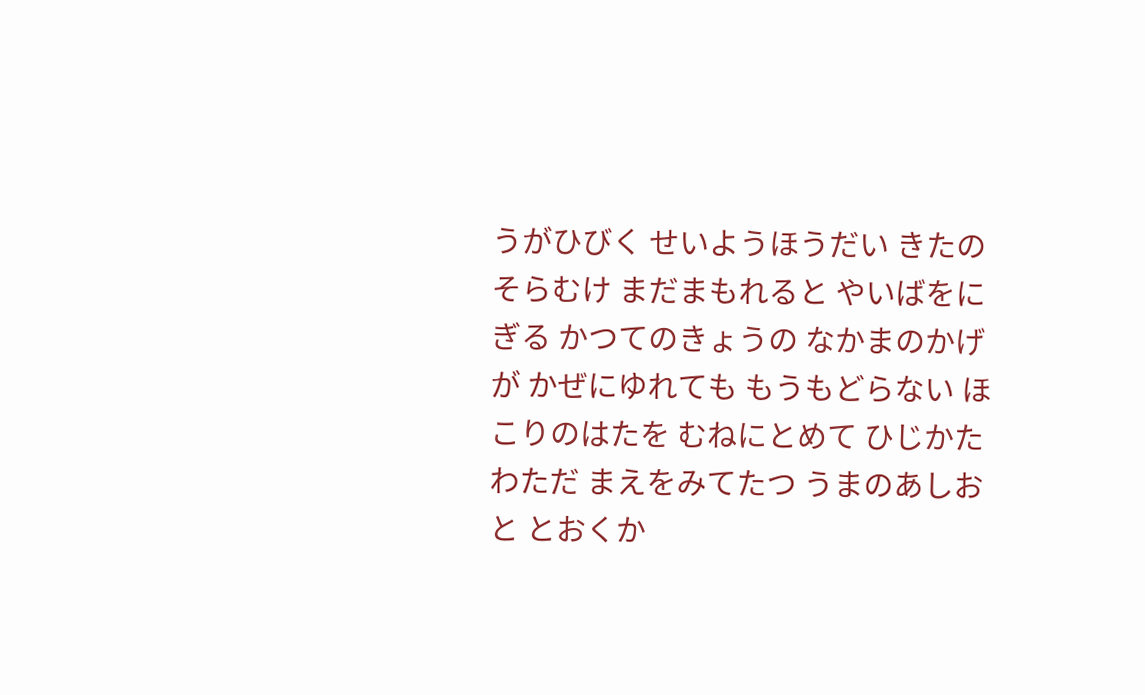うがひびく せいようほうだい きたのそらむけ まだまもれると やいばをにぎる かつてのきょうの なかまのかげが かぜにゆれても もうもどらない ほこりのはたを むねにとめて ひじかたわただ まえをみてたつ うまのあしおと とおくか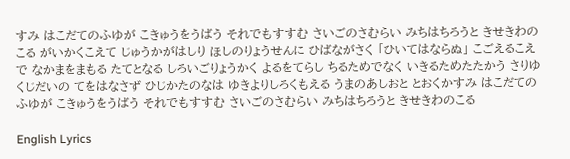すみ はこだてのふゆが こきゅうをうばう それでもすすむ さいごのさむらい みちはちろうと きせきわのこる がいかくこえて じゅうかがはしり ほしのりょうせんに ひばながさく 「ひいてはならぬ」 こごえるこえで なかまをまもる たてとなる しろいごりょうかく よるをてらし ちるためでなく いきるためたたかう さりゆくじだいの てをはなさず ひじかたのなは ゆきよりしろくもえる うまのあしおと とおくかすみ はこだてのふゆが こきゅうをうばう それでもすすむ さいごのさむらい みちはちろうと きせきわのこる

English Lyrics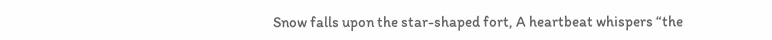Snow falls upon the star-shaped fort, A heartbeat whispers “the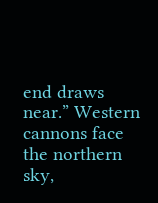end draws near.” Western cannons face the northern sky,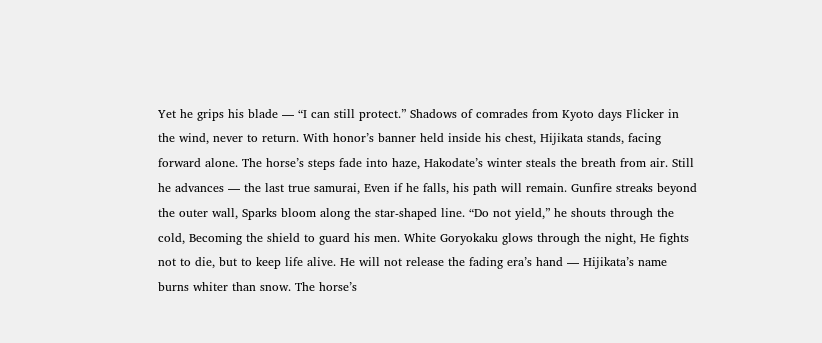Yet he grips his blade — “I can still protect.” Shadows of comrades from Kyoto days Flicker in the wind, never to return. With honor’s banner held inside his chest, Hijikata stands, facing forward alone. The horse’s steps fade into haze, Hakodate’s winter steals the breath from air. Still he advances — the last true samurai, Even if he falls, his path will remain. Gunfire streaks beyond the outer wall, Sparks bloom along the star-shaped line. “Do not yield,” he shouts through the cold, Becoming the shield to guard his men. White Goryokaku glows through the night, He fights not to die, but to keep life alive. He will not release the fading era’s hand — Hijikata’s name burns whiter than snow. The horse’s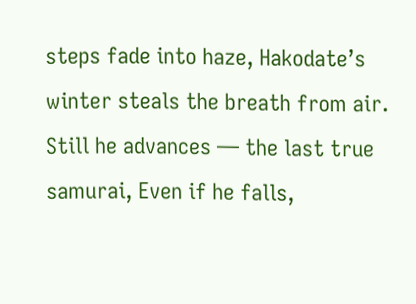steps fade into haze, Hakodate’s winter steals the breath from air. Still he advances — the last true samurai, Even if he falls,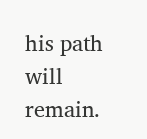his path will remain.